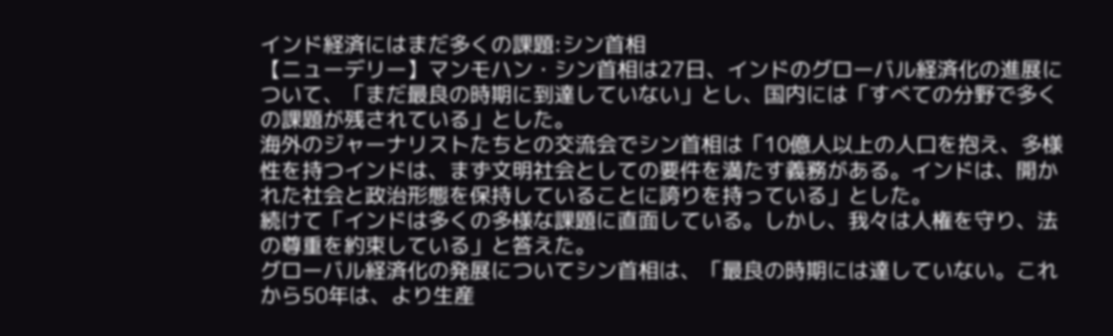インド経済にはまだ多くの課題:シン首相
【ニューデリー】マンモハン・シン首相は27日、インドのグローバル経済化の進展について、「まだ最良の時期に到達していない」とし、国内には「すべての分野で多くの課題が残されている」とした。
海外のジャーナリストたちとの交流会でシン首相は「10億人以上の人口を抱え、多様性を持つインドは、まず文明社会としての要件を満たす義務がある。インドは、開かれた社会と政治形態を保持していることに誇りを持っている」とした。
続けて「インドは多くの多様な課題に直面している。しかし、我々は人権を守り、法の尊重を約束している」と答えた。
グローバル経済化の発展についてシン首相は、「最良の時期には達していない。これから50年は、より生産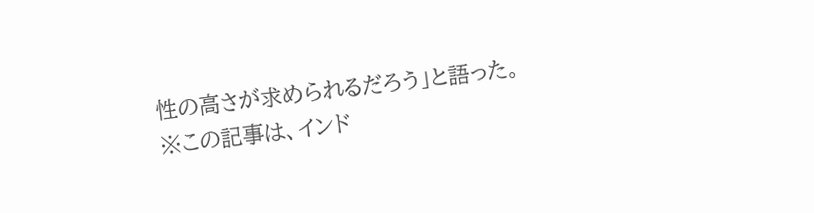性の高さが求められるだろう」と語った。
※この記事は、インド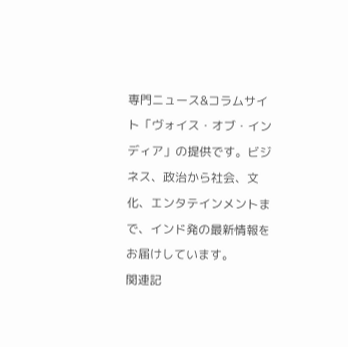専門ニュース&コラムサイト「ヴォイス・オブ・インディア」の提供です。ビジネス、政治から社会、文化、エンタテインメントまで、インド発の最新情報をお届けしています。
関連記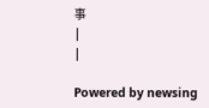事
|
|

Powered by newsing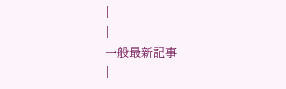|
|
一般最新記事
|